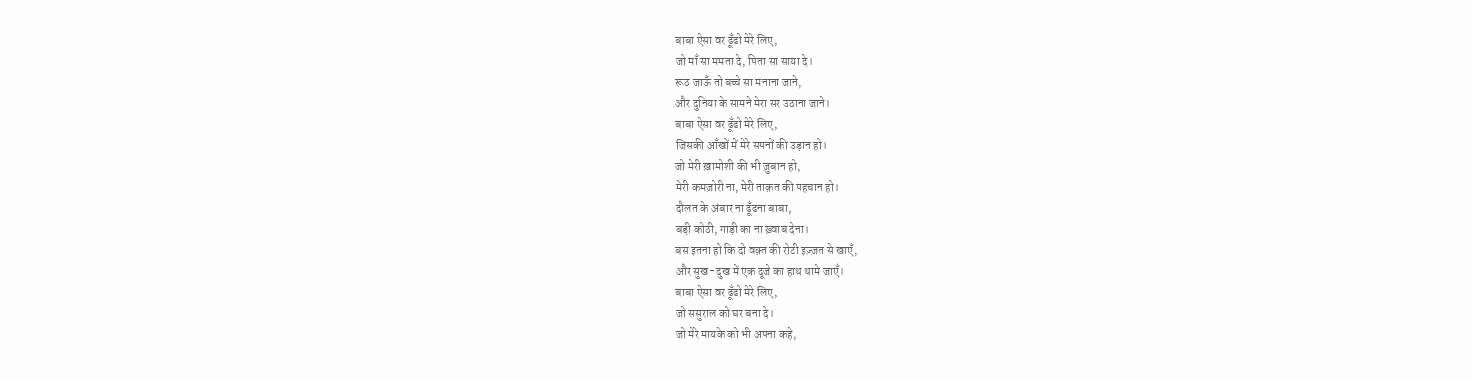बाबा ऐसा वर ढूँढो मेरे लिए,
जो माँ सा ममता दे, पिता सा साया दे।
रूठ जाऊँ तो बच्चे सा मनाना जाने,
और दुनिया के सामने मेरा सर उठाना जाने।
बाबा ऐसा वर ढूँढो मेरे लिए,
जिसकी आँखों में मेरे सपनों की उड़ान हो।
जो मेरी ख़ामोशी की भी ज़ुबान हो,
मेरी कमज़ोरी ना, मेरी ताक़त की पहचान हो।
दौलत के अंबार ना ढूँढना बाबा,
बड़ी कोठी, गाड़ी का ना ख़्वाब देना।
बस इतना हो कि दो वक़्त की रोटी इज़्ज़त से खाएँ,
और सुख-दुख में एक दूजे का हाथ थामे जाएँ।
बाबा ऐसा वर ढूँढो मेरे लिए,
जो ससुराल को घर बना दे।
जो मेरे मायके को भी अपना कहे,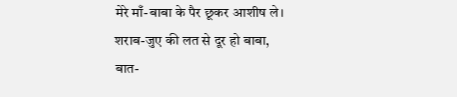मेरे माँ-बाबा के पैर छूकर आशीष ले।
शराब-जुए की लत से दूर हो बाबा,
बात-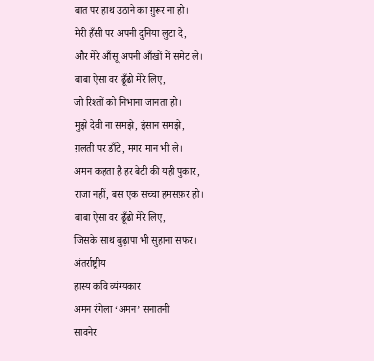बात पर हाथ उठाने का ग़ुरूर ना हो।
मेरी हँसी पर अपनी दुनिया लुटा दे,
और मेरे आँसू अपनी आँखों में समेट ले।
बाबा ऐसा वर ढूँढो मेरे लिए,
जो रिश्तों को निभाना जानता हो।
मुझे देवी ना समझे, इंसान समझे,
ग़लती पर डाँटे, मगर मान भी ले।
अमन कहता है हर बेटी की यही पुकार,
राजा नहीं, बस एक सच्चा हमसफ़र हो।
बाबा ऐसा वर ढूँढो मेरे लिए,
जिसके साथ बुढ़ापा भी सुहाना सफर।
अंतर्राष्ट्रीय
हास्य कवि व्यंग्यकार
अमन रंगेला ‘अमन’ सनातनी
सावनेर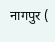नागपुर (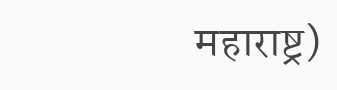महाराष्ट्र)